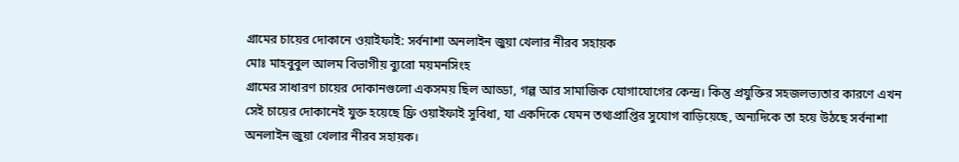গ্রামের চায়ের দোকানে ওয়াইফাই: সর্বনাশা অনলাইন জুয়া খেলার নীরব সহায়ক
মোঃ মাহবুবুল আলম বিভাগীয় ব্যুরো ময়মনসিংহ
গ্রামের সাধারণ চায়ের দোকানগুলো একসময় ছিল আড্ডা, গল্প আর সামাজিক যোগাযোগের কেন্দ্র। কিন্তু প্রযুক্তির সহজলভ্যতার কারণে এখন সেই চায়ের দোকানেই যুক্ত হয়েছে ফ্রি ওয়াইফাই সুবিধা, যা একদিকে যেমন তথ্যপ্রাপ্তির সুযোগ বাড়িয়েছে, অন্যদিকে তা হয়ে উঠছে সর্বনাশা অনলাইন জুয়া খেলার নীরব সহায়ক।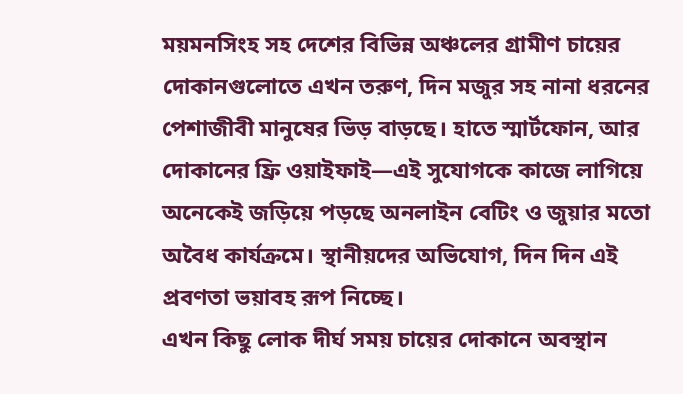ময়মনসিংহ সহ দেশের বিভিন্ন অঞ্চলের গ্রামীণ চায়ের দোকানগুলোতে এখন তরুণ, দিন মজুর সহ নানা ধরনের পেশাজীবী মানুষের ভিড় বাড়ছে। হাতে স্মার্টফোন, আর দোকানের ফ্রি ওয়াইফাই—এই সুযোগকে কাজে লাগিয়ে অনেকেই জড়িয়ে পড়ছে অনলাইন বেটিং ও জুয়ার মতো অবৈধ কার্যক্রমে। স্থানীয়দের অভিযোগ, দিন দিন এই প্রবণতা ভয়াবহ রূপ নিচ্ছে।
এখন কিছু লোক দীর্ঘ সময় চায়ের দোকানে অবস্থান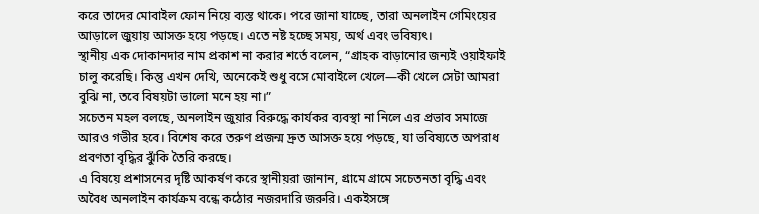করে তাদের মোবাইল ফোন নিয়ে ব্যস্ত থাকে। পরে জানা যাচ্ছে, তারা অনলাইন গেমিংয়ের আড়ালে জুয়ায় আসক্ত হয়ে পড়ছে। এতে নষ্ট হচ্ছে সময়, অর্থ এবং ভবিষ্যৎ।
স্থানীয় এক দোকানদার নাম প্রকাশ না করার শর্তে বলেন, “গ্রাহক বাড়ানোর জন্যই ওয়াইফাই চালু করেছি। কিন্তু এখন দেখি, অনেকেই শুধু বসে মোবাইলে খেলে—কী খেলে সেটা আমরা বুঝি না, তবে বিষয়টা ভালো মনে হয় না।”
সচেতন মহল বলছে, অনলাইন জুয়ার বিরুদ্ধে কার্যকর ব্যবস্থা না নিলে এর প্রভাব সমাজে আরও গভীর হবে। বিশেষ করে তরুণ প্রজন্ম দ্রুত আসক্ত হয়ে পড়ছে, যা ভবিষ্যতে অপরাধ প্রবণতা বৃদ্ধির ঝুঁকি তৈরি করছে।
এ বিষয়ে প্রশাসনের দৃষ্টি আকর্ষণ করে স্থানীয়রা জানান, গ্রামে গ্রামে সচেতনতা বৃদ্ধি এবং অবৈধ অনলাইন কার্যক্রম বন্ধে কঠোর নজরদারি জরুরি। একইসঙ্গে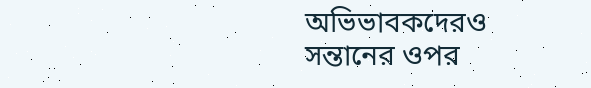অভিভাবকদেরও সন্তানের ওপর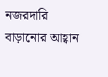নজরদারি বাড়ানোর আহ্বান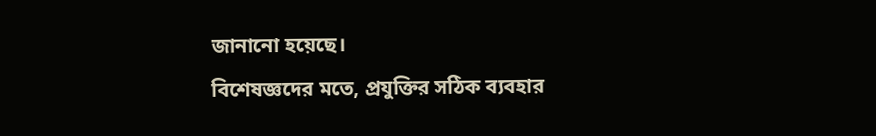জানানো হয়েছে।
বিশেষজ্ঞদের মতে, প্রযুক্তির সঠিক ব্যবহার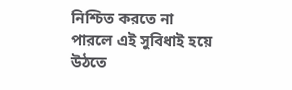নিশ্চিত করতে না পারলে এই সুবিধাই হয়ে উঠতে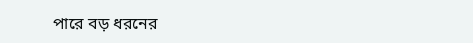পারে বড় ধরনের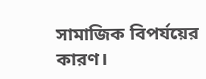সামাজিক বিপর্যয়ের কারণ।